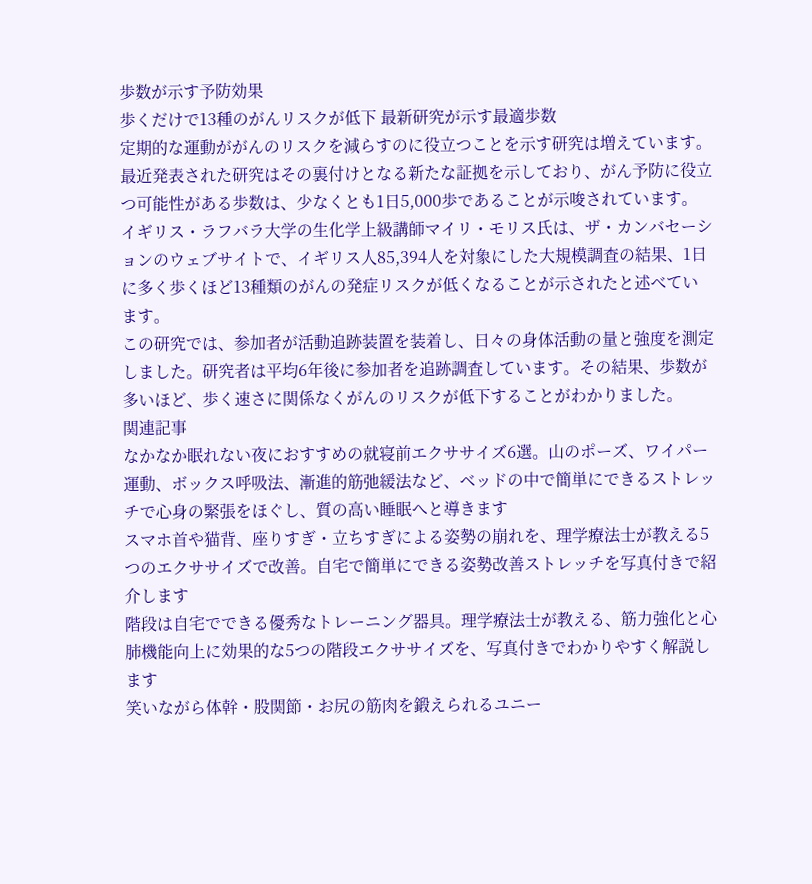歩数が示す予防効果
歩くだけで13種のがんリスクが低下 最新研究が示す最適歩数
定期的な運動ががんのリスクを減らすのに役立つことを示す研究は増えています。最近発表された研究はその裏付けとなる新たな証拠を示しており、がん予防に役立つ可能性がある歩数は、少なくとも1日5,000歩であることが示唆されています。
イギリス・ラフバラ大学の生化学上級講師マイリ・モリス氏は、ザ・カンバセーションのウェブサイトで、イギリス人85,394人を対象にした大規模調査の結果、1日に多く歩くほど13種類のがんの発症リスクが低くなることが示されたと述べています。
この研究では、参加者が活動追跡装置を装着し、日々の身体活動の量と強度を測定しました。研究者は平均6年後に参加者を追跡調査しています。その結果、歩数が多いほど、歩く速さに関係なくがんのリスクが低下することがわかりました。
関連記事
なかなか眠れない夜におすすめの就寝前エクササイズ6選。山のポーズ、ワイパー運動、ボックス呼吸法、漸進的筋弛緩法など、ベッドの中で簡単にできるストレッチで心身の緊張をほぐし、質の高い睡眠へと導きます
スマホ首や猫背、座りすぎ・立ちすぎによる姿勢の崩れを、理学療法士が教える5つのエクササイズで改善。自宅で簡単にできる姿勢改善ストレッチを写真付きで紹介します
階段は自宅でできる優秀なトレーニング器具。理学療法士が教える、筋力強化と心肺機能向上に効果的な5つの階段エクササイズを、写真付きでわかりやすく解説します
笑いながら体幹・股関節・お尻の筋肉を鍛えられるユニー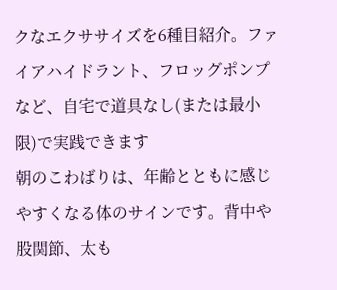クなエクササイズを6種目紹介。ファイアハイドラント、フロッグポンプなど、自宅で道具なし(または最小限)で実践できます
朝のこわばりは、年齢とともに感じやすくなる体のサインです。背中や股関節、太も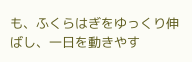も、ふくらはぎをゆっくり伸ばし、一日を動きやす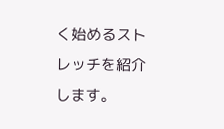く始めるストレッチを紹介します。